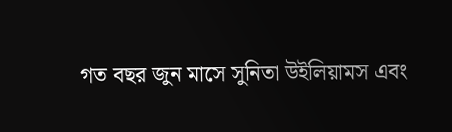গত বছর জুন মাসে সুনিতা উইলিয়ামস এবং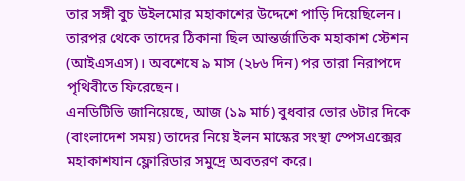তার সঙ্গী বুচ উইলমোর মহাকাশের উদ্দেশে পাড়ি দিয়েছিলেন। তারপর থেকে তাদের ঠিকানা ছিল আন্তর্জাতিক মহাকাশ স্টেশন (আইএসএস)। অবশেষে ৯ মাস (২৮৬ দিন) পর তারা নিরাপদে পৃথিবীতে ফিরেছেন।
এনডিটিভি জানিয়েছে, আজ (১৯ মার্চ) বুধবার ভোর ৬টার দিকে (বাংলাদেশ সময়) তাদের নিয়ে ইলন মাস্কের সংস্থা স্পেসএক্সের মহাকাশযান ফ্লোরিডার সমুদ্রে অবতরণ করে।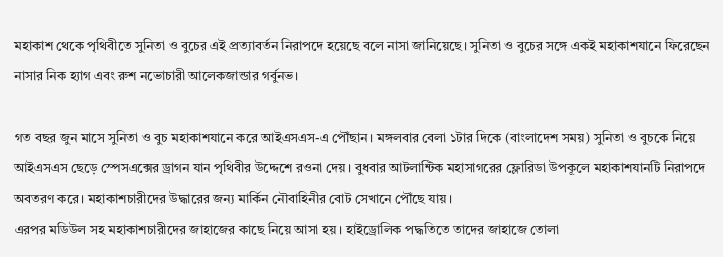মহাকাশ থেকে পৃথিবীতে সুনিতা ও বুচের এই প্রত্যাবর্তন নিরাপদে হয়েছে বলে নাসা জানিয়েছে। সুনিতা ও বুচের সঙ্গে একই মহাকাশযানে ফিরেছেন নাসার নিক হ্যাগ এবং রুশ নভোচারী আলেকজান্ডার গর্বুনভ।

গত বছর জুন মাসে সুনিতা ও বুচ মহাকাশযানে করে আইএসএস-এ পৌঁছান। মঙ্গলবার বেলা ১টার দিকে (বাংলাদেশ সময়) সুনিতা ও বুচকে নিয়ে আইএসএস ছেড়ে স্পেসএক্সের ড্রাগন যান পৃথিবীর উদ্দেশে রওনা দেয়। বুধবার আটলান্টিক মহাসাগরের ফ্লোরিডা উপকূলে মহাকাশযানটি নিরাপদে অবতরণ করে। মহাকাশচারীদের উদ্ধারের জন্য মার্কিন নৌবাহিনীর বোট সেখানে পৌঁছে যায়।
এরপর মডিউল সহ মহাকাশচারীদের জাহাজের কাছে নিয়ে আসা হয়। হাইড্রোলিক পদ্ধতিতে তাদের জাহাজে তোলা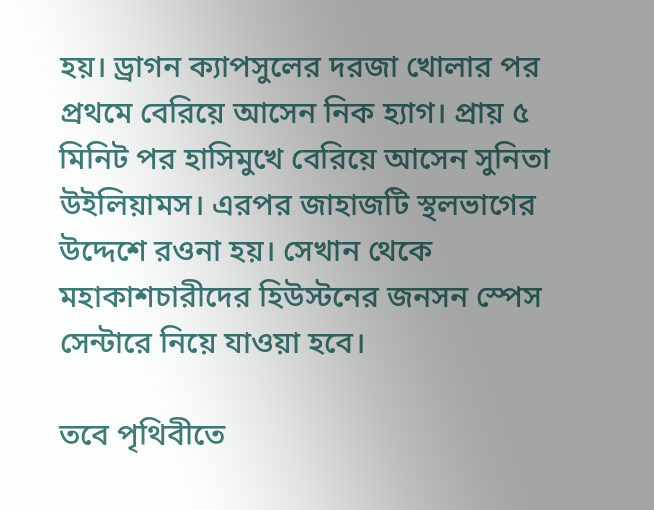হয়। ড্রাগন ক্যাপসুলের দরজা খোলার পর প্রথমে বেরিয়ে আসেন নিক হ্যাগ। প্রায় ৫ মিনিট পর হাসিমুখে বেরিয়ে আসেন সুনিতা উইলিয়ামস। এরপর জাহাজটি স্থলভাগের উদ্দেশে রওনা হয়। সেখান থেকে মহাকাশচারীদের হিউস্টনের জনসন স্পেস সেন্টারে নিয়ে যাওয়া হবে।

তবে পৃথিবীতে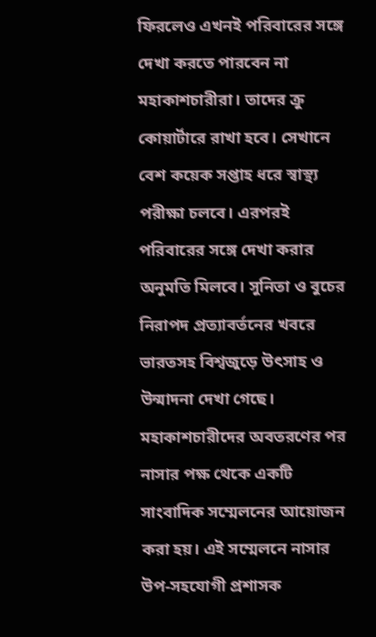ফিরলেও এখনই পরিবারের সঙ্গে দেখা করতে পারবেন না মহাকাশচারীরা। তাদের ক্রু কোয়ার্টারে রাখা হবে। সেখানে বেশ কয়েক সপ্তাহ ধরে স্বাস্থ্য পরীক্ষা চলবে। এরপরই পরিবারের সঙ্গে দেখা করার অনুমতি মিলবে। সুনিতা ও বুচের নিরাপদ প্রত্যাবর্তনের খবরে ভারতসহ বিশ্বজুড়ে উৎসাহ ও উন্মাদনা দেখা গেছে।
মহাকাশচারীদের অবতরণের পর নাসার পক্ষ থেকে একটি সাংবাদিক সম্মেলনের আয়োজন করা হয়। এই সম্মেলনে নাসার উপ-সহযোগী প্রশাসক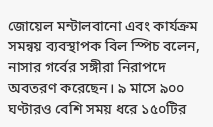জোয়েল মন্টালবানো এবং কার্যক্রম সমন্বয় ব্যবস্থাপক বিল স্পিচ বলেন, নাসার গর্বের সঙ্গীরা নিরাপদে অবতরণ করেছেন। ৯ মাসে ৯০০ ঘণ্টারও বেশি সময় ধরে ১৫০টির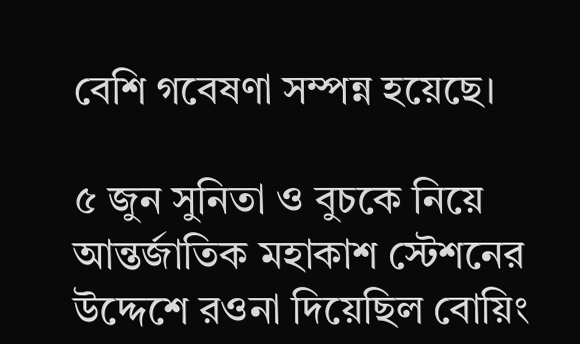বেশি গবেষণা সম্পন্ন হয়েছে।

৫ জুন সুনিতা ও বুচকে নিয়ে আন্তর্জাতিক মহাকাশ স্টেশনের উদ্দেশে রওনা দিয়েছিল বোয়িং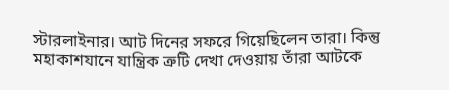স্টারলাইনার। আট দিনের সফরে গিয়েছিলেন তারা। কিন্তু মহাকাশযানে যান্ত্রিক ত্রুটি দেখা দেওয়ায় তাঁরা আটকে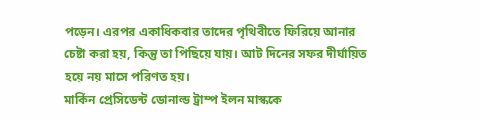পড়েন। এরপর একাধিকবার তাদের পৃথিবীতে ফিরিয়ে আনার চেষ্টা করা হয়, কিন্তু তা পিছিয়ে যায়। আট দিনের সফর দীর্ঘায়িত হয়ে নয় মাসে পরিণত হয়।
মার্কিন প্রেসিডেন্ট ডোনাল্ড ট্রাম্প ইলন মাস্ককে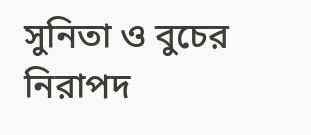সুনিতা ও বুচের নিরাপদ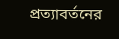প্রত্যাবর্তনের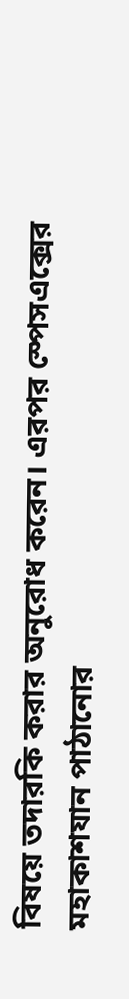বিষয়ে তদারকি করার অনুরোধ করেন। এরপর স্পেসএক্সের মহাকাশযান পাঠানোর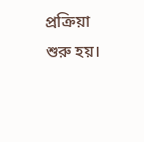প্রক্রিয়া শুরু হয়।